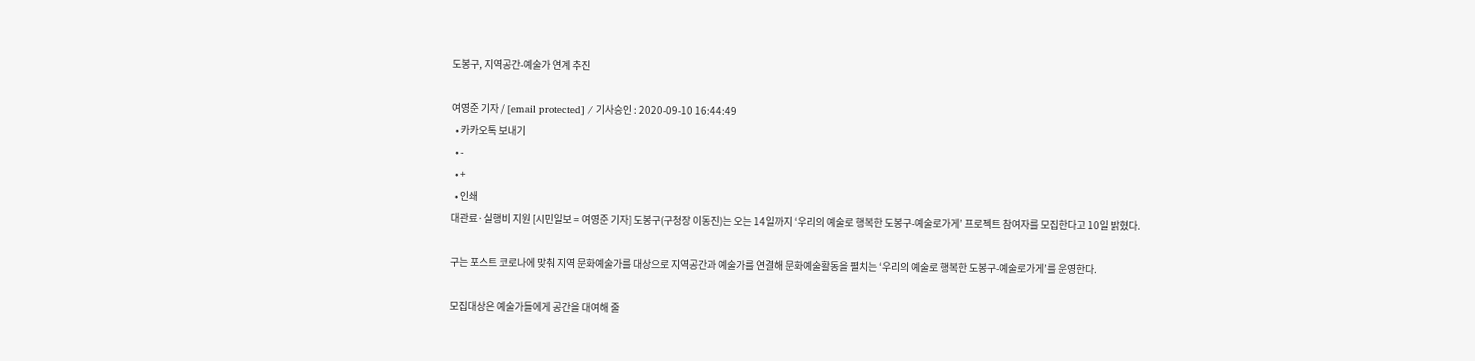도봉구, 지역공간-예술가 연계 추진

여영준 기자 / [email protected] / 기사승인 : 2020-09-10 16:44:49
  • 카카오톡 보내기
  • -
  • +
  • 인쇄
대관료·실행비 지원 [시민일보 = 여영준 기자] 도봉구(구청장 이동진)는 오는 14일까지 ‘우리의 예술로 행복한 도봉구-예술로가게’ 프로젝트 참여자를 모집한다고 10일 밝혔다.

구는 포스트 코로나에 맞춰 지역 문화예술가를 대상으로 지역공간과 예술가를 연결해 문화예술활동을 펼치는 ‘우리의 예술로 행복한 도봉구-예술로가게’를 운영한다.

모집대상은 예술가들에게 공간을 대여해 줄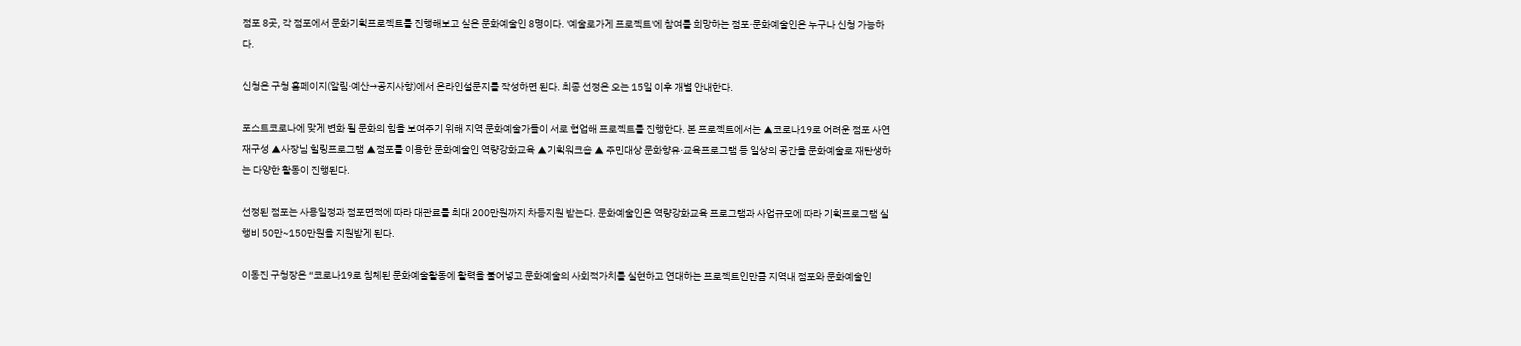점포 8곳, 각 점포에서 문화기획프로젝트를 진행해보고 싶은 문화예술인 8명이다. '예술로가게 프로젝트'에 참여를 희망하는 점포·문화예술인은 누구나 신청 가능하다.

신청은 구청 홈페이지(알림·예산→공지사항)에서 온라인설문지를 작성하면 된다. 최종 선정은 오는 15일 이후 개별 안내한다.

포스트코로나에 맞게 변화 될 문화의 힘을 보여주기 위해 지역 문화예술가들이 서로 협업해 프로젝트를 진행한다. 본 프로젝트에서는 ▲코로나19로 어려운 점포 사연 재구성 ▲사장님 힐링프로그램 ▲점포를 이용한 문화예술인 역량강화교육 ▲기획워크숍 ▲ 주민대상 문화향유·교육프로그램 등 일상의 공간을 문화예술로 재탄생하는 다양한 활동이 진행된다.

선정된 점포는 사용일정과 점포면적에 따라 대관료를 최대 200만원까지 차등지원 받는다. 문화예술인은 역량강화교육 프로그램과 사업규모에 따라 기획프로그램 실행비 50만~150만원을 지원받게 된다.

이동진 구청장은 “코로나19로 침체된 문화예술활동에 활력을 불어넣고 문화예술의 사회적가치를 실현하고 연대하는 프로젝트인만큼 지역내 점포와 문화예술인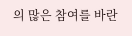의 많은 참여를 바란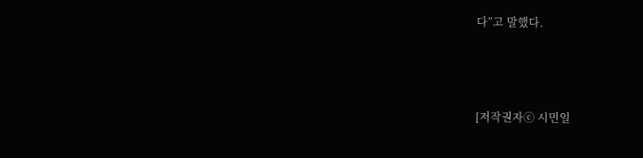다”고 말했다.



[저작권자ⓒ 시민일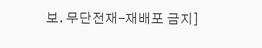보. 무단전재-재배포 금지]